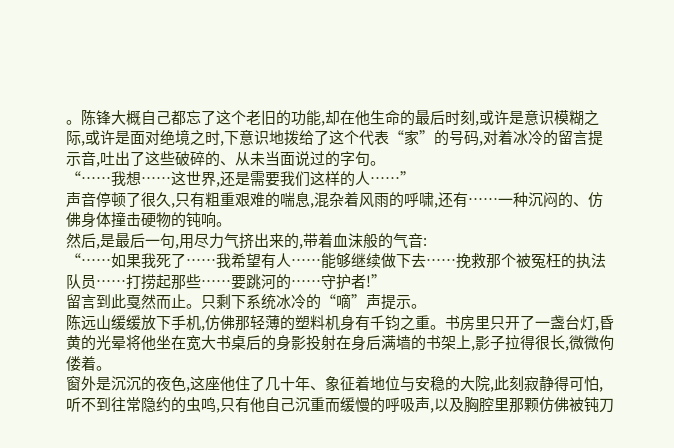。陈锋大概自己都忘了这个老旧的功能,却在他生命的最后时刻,或许是意识模糊之际,或许是面对绝境之时,下意识地拨给了这个代表“家”的号码,对着冰冷的留言提示音,吐出了这些破碎的、从未当面说过的字句。
“……我想……这世界,还是需要我们这样的人……”
声音停顿了很久,只有粗重艰难的喘息,混杂着风雨的呼啸,还有……一种沉闷的、仿佛身体撞击硬物的钝响。
然后,是最后一句,用尽力气挤出来的,带着血沫般的气音:
“……如果我死了……我希望有人……能够继续做下去……挽救那个被冤枉的执法队员……打捞起那些……要跳河的……守护者!”
留言到此戛然而止。只剩下系统冰冷的“嘀”声提示。
陈远山缓缓放下手机,仿佛那轻薄的塑料机身有千钧之重。书房里只开了一盏台灯,昏黄的光晕将他坐在宽大书桌后的身影投射在身后满墙的书架上,影子拉得很长,微微佝偻着。
窗外是沉沉的夜色,这座他住了几十年、象征着地位与安稳的大院,此刻寂静得可怕,听不到往常隐约的虫鸣,只有他自己沉重而缓慢的呼吸声,以及胸腔里那颗仿佛被钝刀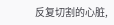反复切割的心脏,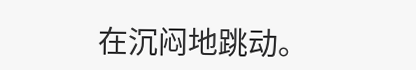在沉闷地跳动。